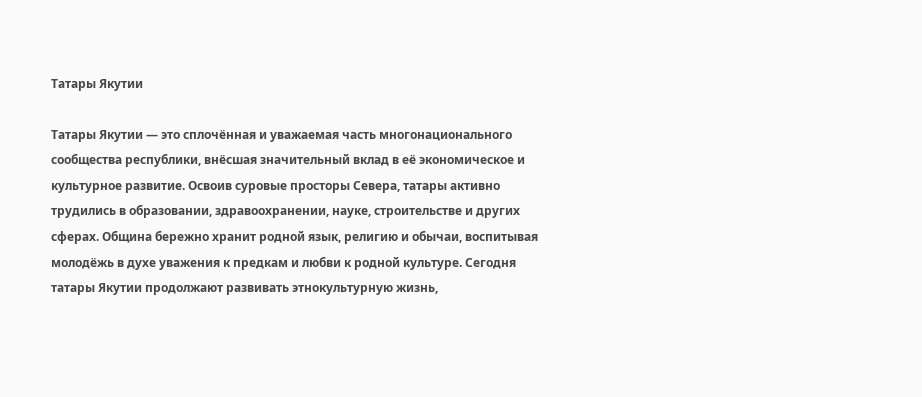Татары Якутии

Татары Якутии — это сплочённая и уважаемая часть многонационального сообщества республики, внёсшая значительный вклад в её экономическое и культурное развитие. Освоив суровые просторы Севера, татары активно трудились в образовании, здравоохранении, науке, строительстве и других сферах. Община бережно хранит родной язык, религию и обычаи, воспитывая молодёжь в духе уважения к предкам и любви к родной культуре. Сегодня татары Якутии продолжают развивать этнокультурную жизнь,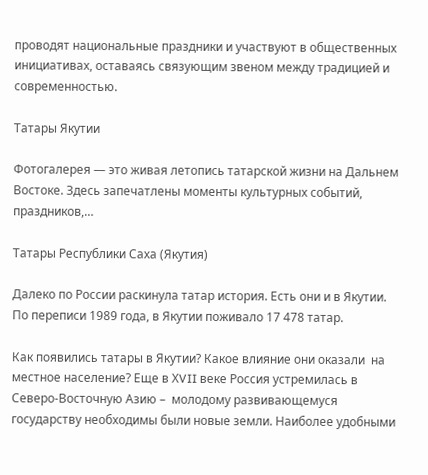проводят национальные праздники и участвуют в общественных инициативах, оставаясь связующим звеном между традицией и современностью.

Татары Якутии

Фотогалерея — это живая летопись татарской жизни на Дальнем Востоке. Здесь запечатлены моменты культурных событий, праздников,…

Татары Республики Саха (Якутия)

Далеко по России раскинула татар история. Есть они и в Якутии. По переписи 1989 года, в Якутии поживало 17 478 татар.

Как появились татары в Якутии? Какое влияние они оказали  на местное население? Еще в ХVII веке Россия устремилась в Северо-Восточную Азию –  молодому развивающемуся государству необходимы были новые земли. Наиболее удобными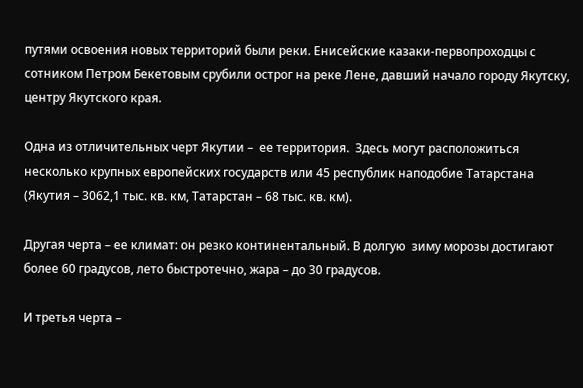путями освоения новых территорий были реки. Енисейские казаки-первопроходцы с сотником Петром Бекетовым срубили острог на реке Лене, давший начало городу Якутску, центру Якутского края.

Одна из отличительных черт Якутии –  ее территория.  Здесь могут расположиться несколько крупных европейских государств или 45 республик наподобие Татарстана (Якутия – 3062,1 тыс. кв. км, Татарстан – 68 тыс. кв. км).

Другая черта – ее климат: он резко континентальный. В долгую  зиму морозы достигают более 60 градусов, лето быстротечно, жара – до 30 градусов.

И третья черта –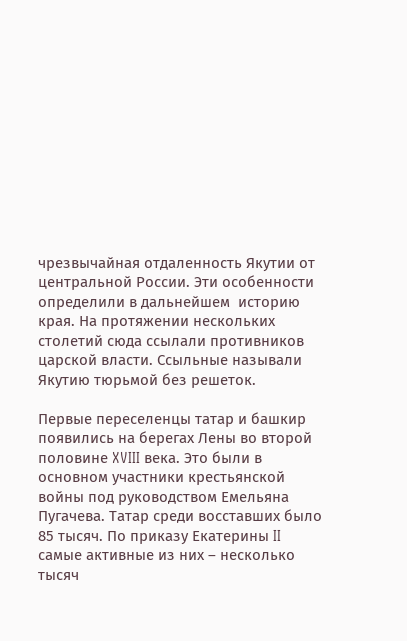чрезвычайная отдаленность Якутии от центральной России. Эти особенности определили в дальнейшем  историю края. На протяжении нескольких столетий сюда ссылали противников царской власти. Ссыльные называли Якутию тюрьмой без решеток.

Первые переселенцы татар и башкир появились на берегах Лены во второй половине XVIII века. Это были в основном участники крестьянской войны под руководством Емельяна Пугачева. Татар среди восставших было 85 тысяч. По приказу Екатерины II самые активные из них – несколько тысяч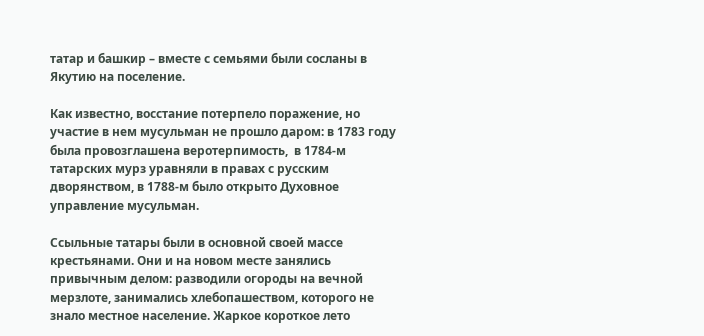татар и башкир – вместе с семьями были сосланы в Якутию на поселение.

Как известно, восстание потерпело поражение, но участие в нем мусульман не прошло даром: в 1783 году была провозглашена веротерпимость,  в 1784-м татарских мурз уравняли в правах с русским дворянством, в 1788-м было открыто Духовное управление мусульман.

Ссыльные татары были в основной своей массе крестьянами. Они и на новом месте занялись привычным делом: разводили огороды на вечной мерзлоте, занимались хлебопашеством, которого не знало местное население. Жаркое короткое лето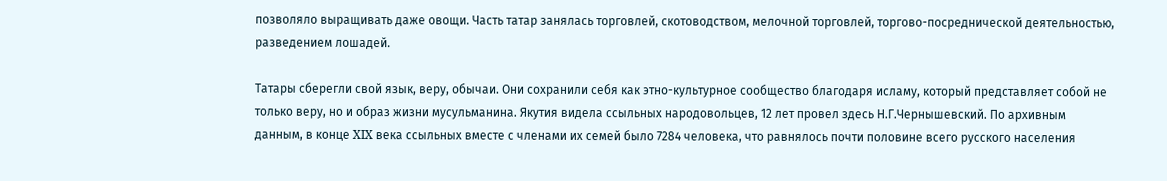позволяло выращивать даже овощи. Часть татар занялась торговлей, скотоводством, мелочной торговлей, торгово-посреднической деятельностью, разведением лошадей.

Татары сберегли свой язык, веру, обычаи. Они сохранили себя как этно-культурное сообщество благодаря исламу, который представляет собой не только веру, но и образ жизни мусульманина. Якутия видела ссыльных народовольцев, 12 лет провел здесь Н.Г.Чернышевский. По архивным данным, в конце XIX века ссыльных вместе с членами их семей было 7284 человека, что равнялось почти половине всего русского населения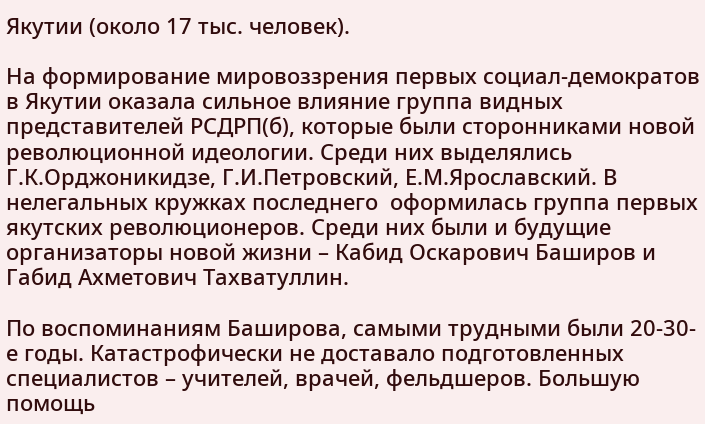Якутии (около 17 тыс. человек).

На формирование мировоззрения первых социал-демократов в Якутии оказала сильное влияние группа видных представителей РСДРП(б), которые были сторонниками новой революционной идеологии. Среди них выделялись Г.К.Орджоникидзе, Г.И.Петровский, Е.М.Ярославский. В нелегальных кружках последнего  оформилась группа первых якутских революционеров. Среди них были и будущие организаторы новой жизни – Кабид Оскарович Баширов и Габид Ахметович Тахватуллин.

По воспоминаниям Баширова, самыми трудными были 20-30-е годы. Катастрофически не доставало подготовленных специалистов – учителей, врачей, фельдшеров. Большую помощь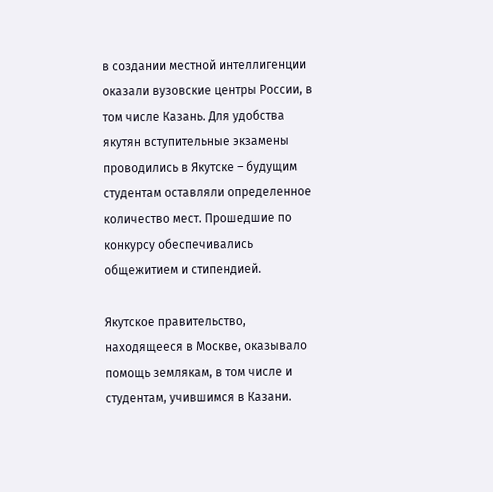в создании местной интеллигенции оказали вузовские центры России, в том числе Казань. Для удобства якутян вступительные экзамены проводились в Якутске – будущим студентам оставляли определенное количество мест. Прошедшие по конкурсу обеспечивались общежитием и стипендией.

Якутское правительство, находящееся в Москве, оказывало помощь землякам, в том числе и студентам, учившимся в Казани.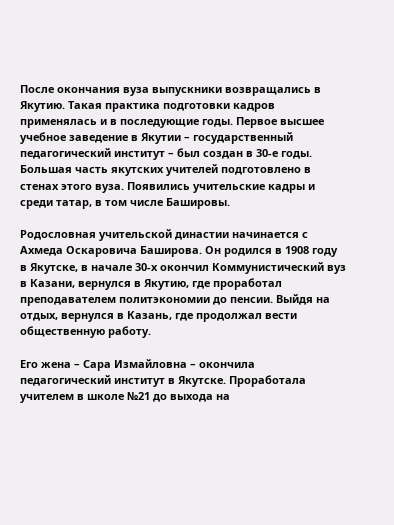После окончания вуза выпускники возвращались в Якутию. Такая практика подготовки кадров применялась и в последующие годы. Первое высшее учебное заведение в Якутии – государственный педагогический институт – был создан в 30-е годы. Большая часть якутских учителей подготовлено в стенах этого вуза. Появились учительские кадры и среди татар, в том числе Башировы.

Родословная учительской династии начинается с Ахмеда Оскаровича Баширова. Он родился в 1908 году в Якутске, в начале 30-х окончил Коммунистический вуз в Казани, вернулся в Якутию, где проработал преподавателем политэкономии до пенсии. Выйдя на отдых, вернулся в Казань, где продолжал вести общественную работу.

Его жена – Сара Измайловна – окончила педагогический институт в Якутске. Проработала учителем в школе №21 до выхода на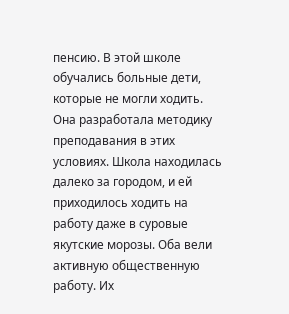пенсию. В этой школе обучались больные дети, которые не могли ходить. Она разработала методику преподавания в этих условиях. Школа находилась далеко за городом, и ей приходилось ходить на работу даже в суровые якутские морозы. Оба вели активную общественную работу. Их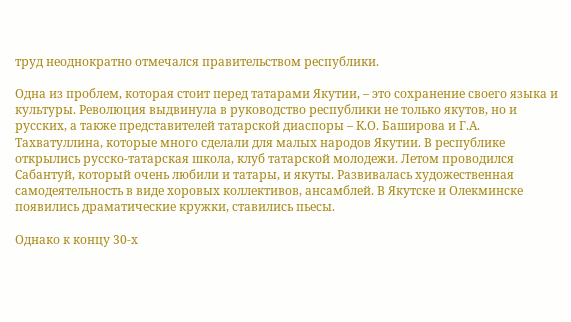труд неоднократно отмечался правительством республики.

Одна из проблем, которая стоит перед татарами Якутии, – это сохранение своего языка и культуры. Революция выдвинула в руководство республики не только якутов, но и русских, а также представителей татарской диаспоры – К.О. Баширова и Г.А. Тахватуллина, которые много сделали для малых народов Якутии. В республике открылись русско-татарская школа, клуб татарской молодежи. Летом проводился Сабантуй, который очень любили и татары, и якуты. Развивалась художественная самодеятельность в виде хоровых коллективов, ансамблей. В Якутске и Олекминске появились драматические кружки, ставились пьесы.

Однако к концу 30-х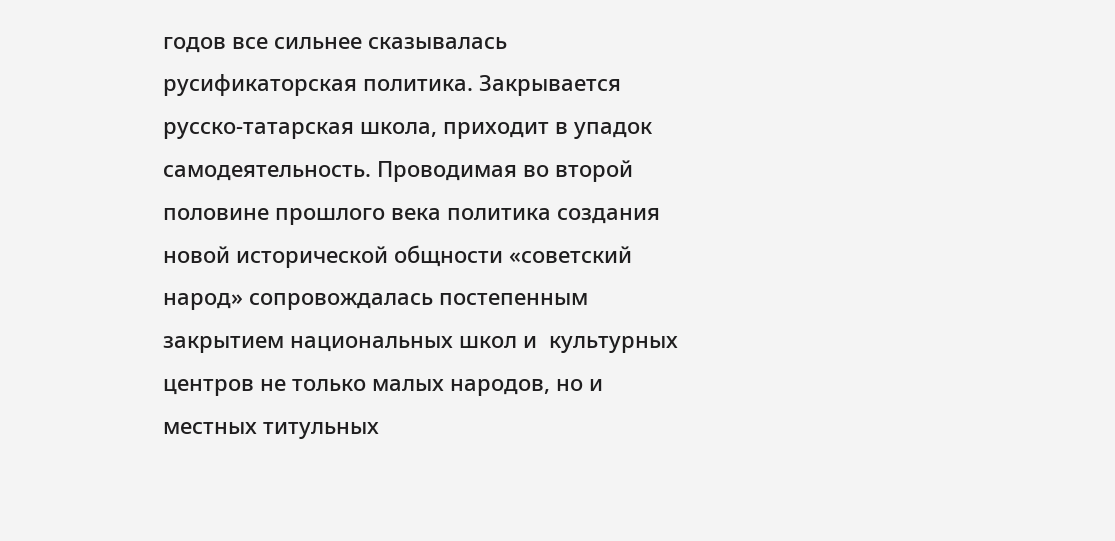годов все сильнее сказывалась русификаторская политика. Закрывается русско-татарская школа, приходит в упадок самодеятельность. Проводимая во второй половине прошлого века политика создания новой исторической общности «советский народ» сопровождалась постепенным закрытием национальных школ и  культурных центров не только малых народов, но и местных титульных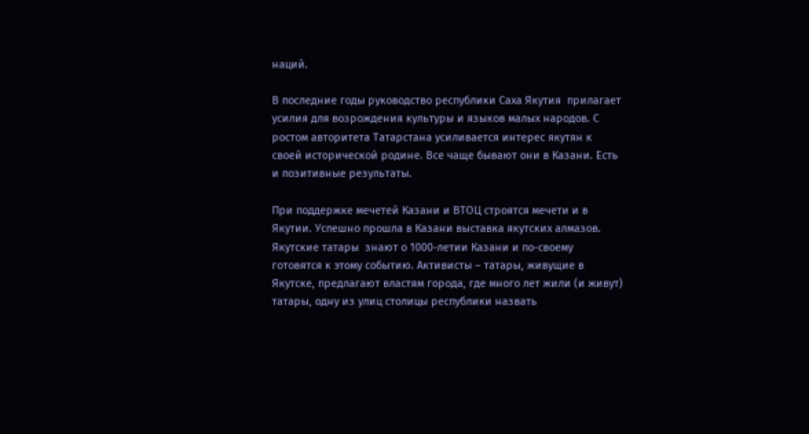наций.

В последние годы руководство республики Саха Якутия  прилагает усилия для возрождения культуры и языков малых народов. С ростом авторитета Татарстана усиливается интерес якутян к своей исторической родине. Все чаще бывают они в Казани. Есть и позитивные результаты.

При поддержке мечетей Казани и ВТОЦ строятся мечети и в Якутии. Успешно прошла в Казани выставка якутских алмазов. Якутские татары  знают о 1000-летии Казани и по-своему готовятся к этому событию. Активисты – татары, живущие в Якутске, предлагают властям города, где много лет жили (и живут) татары, одну из улиц столицы республики назвать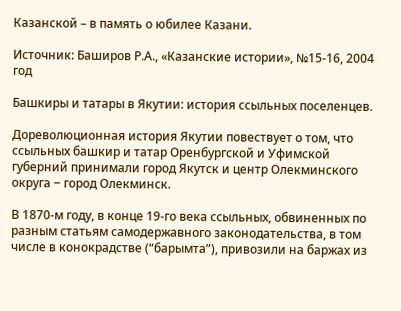Казанской – в память о юбилее Казани.

Источник: Баширов Р.А., «Казанские истории», №15-16, 2004 год

Башкиры и татары в Якутии: история ссыльных поселенцев.

Дореволюционная история Якутии повествует о том, что ссыльных башкир и татар Оренбургской и Уфимской губерний принимали город Якутск и центр Олекминского округа ‒ город Олекминск.

В 1870-м году, в конце 19-го века ссыльных, обвиненных по разным статьям самодержавного законодательства, в том числе в конокрадстве (“барымта”), привозили на баржах из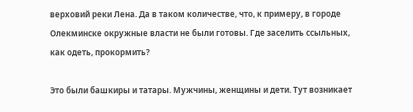верховий реки Лена. Да в таком количестве, что, к примеру, в городе Олекминске окружные власти не были готовы. Где заселить ссыльных, как одеть, прокормить?

Это были башкиры и татары. Мужчины, женщины и дети. Тут возникает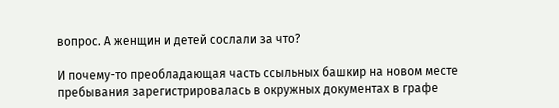вопрос. А женщин и детей сослали за что?

И почему-то преобладающая часть ссыльных башкир на новом месте пребывания зарегистрировалась в окружных документах в графе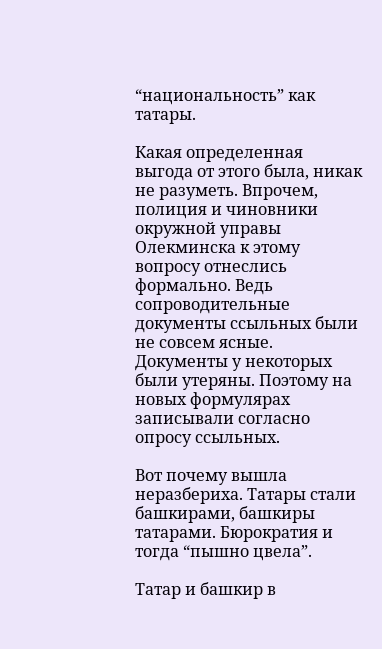“национальность” как татары.

Какая определенная выгода от этого была, никак не разуметь. Впрочем, полиция и чиновники окружной управы Олекминска к этому вопросу отнеслись формально. Ведь сопроводительные документы ссыльных были не совсем ясные. Документы у некоторых были утеряны. Поэтому на новых формулярах записывали согласно опросу ссыльных.

Вот почему вышла неразбериха. Татары стали башкирами, башкиры татарами. Бюрократия и тогда “пышно цвела”.

Татар и башкир в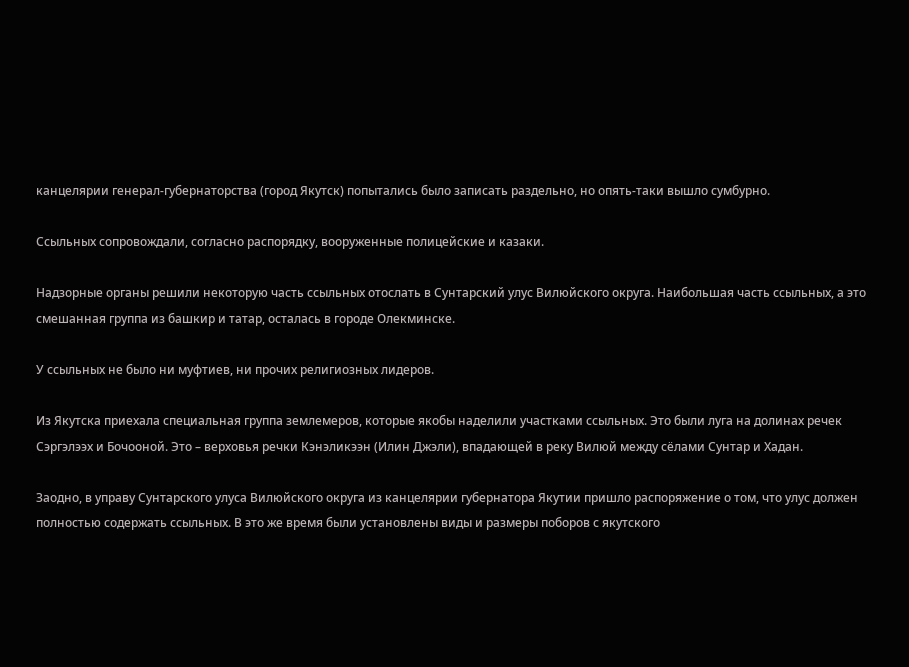канцелярии генерал-губернаторства (город Якутск) попытались было записать раздельно, но опять-таки вышло сумбурно.

Ссыльных сопровождали, согласно распорядку, вооруженные полицейские и казаки.

Надзорные органы решили некоторую часть ссыльных отослать в Сунтарский улус Вилюйского округа. Наибольшая часть ссыльных, а это смешанная группа из башкир и татар, осталась в городе Олекминске.

У ссыльных не было ни муфтиев, ни прочих религиозных лидеров.

Из Якутска приехала специальная группа землемеров, которые якобы наделили участками ссыльных. Это были луга на долинах речек Сэргэлээх и Бочооной. Это – верховья речки Кэнэликээн (Илин Джэли), впадающей в реку Вилюй между сёлами Сунтар и Хадан.

Заодно, в управу Сунтарского улуса Вилюйского округа из канцелярии губернатора Якутии пришло распоряжение о том, что улус должен полностью содержать ссыльных. В это же время были установлены виды и размеры поборов с якутского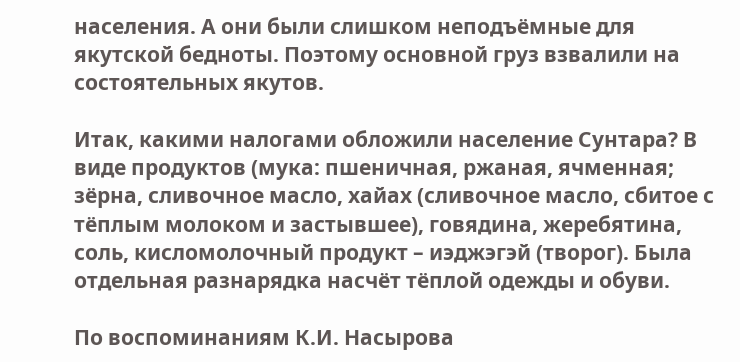населения. А они были слишком неподъёмные для якутской бедноты. Поэтому основной груз взвалили на состоятельных якутов.

Итак, какими налогами обложили население Сунтара? В виде продуктов (мука: пшеничная, ржаная, ячменная; зёрна, сливочное масло, хайах (сливочное масло, сбитое с тёплым молоком и застывшее), говядина, жеребятина, соль, кисломолочный продукт – иэджэгэй (творог). Была отдельная разнарядка насчёт тёплой одежды и обуви.

По воспоминаниям К.И. Насырова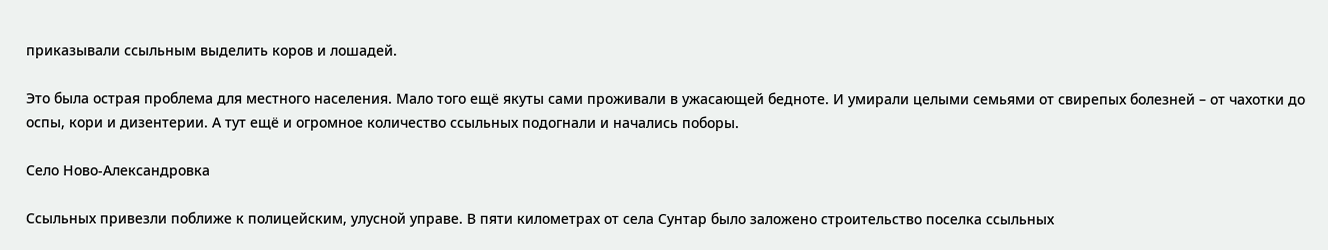приказывали ссыльным выделить коров и лошадей.

Это была острая проблема для местного населения. Мало того ещё якуты сами проживали в ужасающей бедноте. И умирали целыми семьями от свирепых болезней – от чахотки до оспы, кори и дизентерии. А тут ещё и огромное количество ссыльных подогнали и начались поборы.

Село Ново-Александровка

Ссыльных привезли поближе к полицейским, улусной управе. В пяти километрах от села Сунтар было заложено строительство поселка ссыльных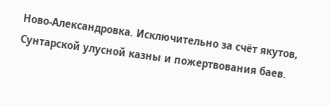Ново-Александровка. Исключительно за счёт якутов, Сунтарской улусной казны и пожертвования баев.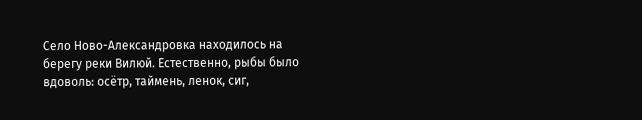Село Ново-Александровка находилось на берегу реки Вилюй. Естественно, рыбы было вдоволь: осётр, таймень, ленок, сиг,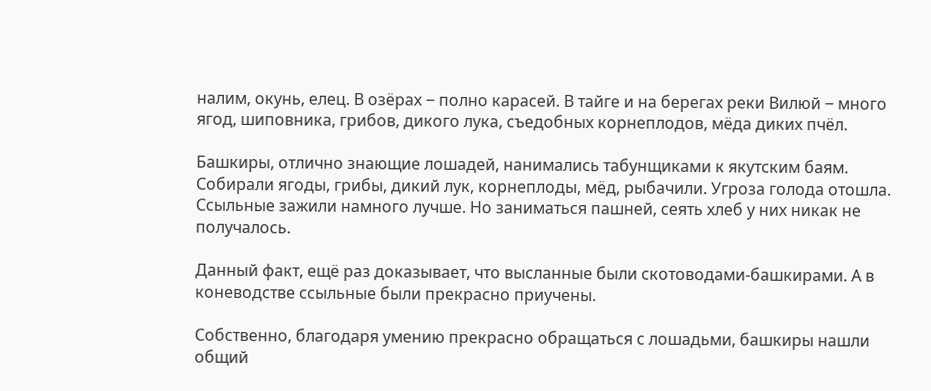налим, окунь, елец. В озёрах ‒ полно карасей. В тайге и на берегах реки Вилюй ‒ много ягод, шиповника, грибов, дикого лука, съедобных корнеплодов, мёда диких пчёл.

Башкиры, отлично знающие лошадей, нанимались табунщиками к якутским баям. Собирали ягоды, грибы, дикий лук, корнеплоды, мёд, рыбачили. Угроза голода отошла. Ссыльные зажили намного лучше. Но заниматься пашней, сеять хлеб у них никак не получалось.

Данный факт, ещё раз доказывает, что высланные были скотоводами-башкирами. А в коневодстве ссыльные были прекрасно приучены.

Собственно, благодаря умению прекрасно обращаться с лошадьми, башкиры нашли общий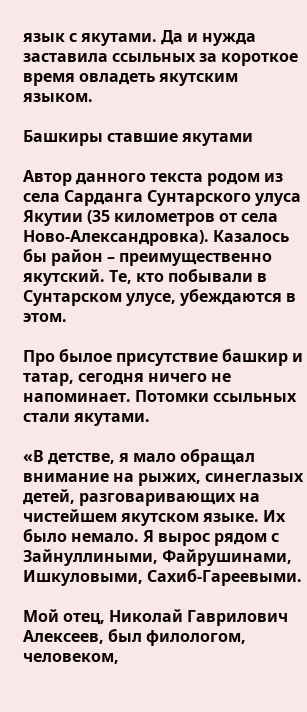язык с якутами. Да и нужда заставила ссыльных за короткое время овладеть якутским языком.

Башкиры ставшие якутами

Автор данного текста родом из села Сарданга Сунтарского улуса Якутии (35 километров от села Ново-Александровка). Казалось бы район – преимущественно якутский. Те, кто побывали в Сунтарском улусе, убеждаются в этом.

Про былое присутствие башкир и татар, сегодня ничего не напоминает. Потомки ссыльных стали якутами.

«В детстве, я мало обращал внимание на рыжих, синеглазых детей, разговаривающих на чистейшем якутском языке. Их было немало. Я вырос рядом с Зайнуллиными, Файрушинами, Ишкуловыми, Сахиб-Гареевыми.

Мой отец, Николай Гаврилович Алексеев, был филологом, человеком,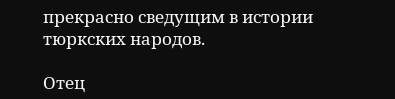прекрасно сведущим в истории тюркских народов.

Отец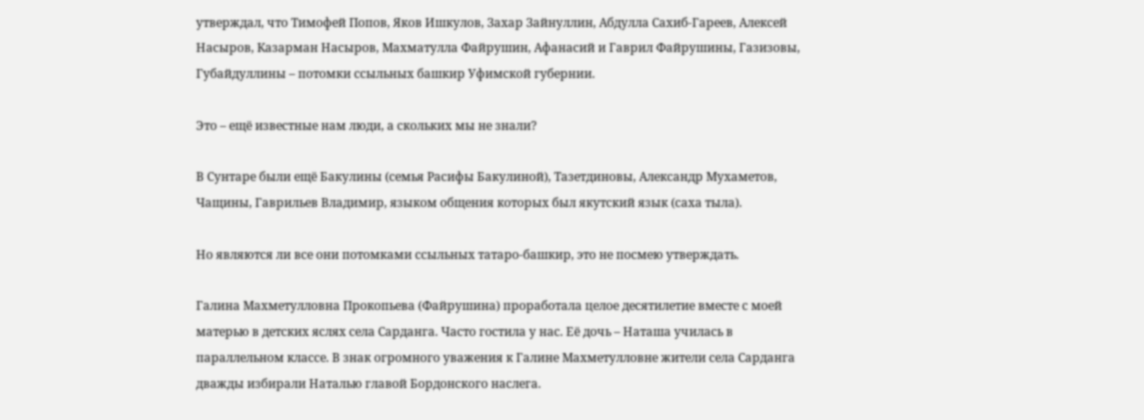утверждал, что Тимофей Попов, Яков Ишкулов, Захар Зайнуллин, Абдулла Сахиб-Гареев, Алексей Насыров, Казарман Насыров, Махматулла Файрушин, Афанасий и Гаврил Файрушины, Газизовы, Губайдуллины – потомки ссыльных башкир Уфимской губернии.

Это – ещё известные нам люди, а скольких мы не знали?

В Сунтаре были ещё Бакулины (семья Расифы Бакулиной), Тазетдиновы, Александр Мухаметов, Чащины, Гаврильев Владимир, языком общения которых был якутский язык (саха тыла).

Но являются ли все они потомками ссыльных татаро-башкир, это не посмею утверждать.

Галина Махметулловна Прокопьева (Файрушина) проработала целое десятилетие вместе с моей матерью в детских яслях села Сарданга. Часто гостила у нас. Её дочь – Наташа училась в параллельном классе. В знак огромного уважения к Галине Махметулловне жители села Сарданга дважды избирали Наталью главой Бордонского наслега.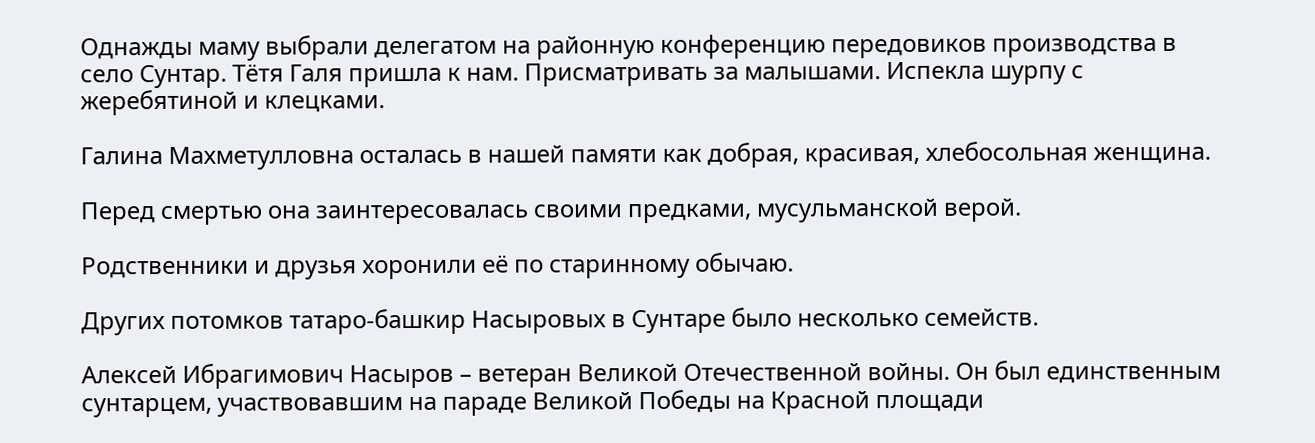Однажды маму выбрали делегатом на районную конференцию передовиков производства в село Сунтар. Тётя Галя пришла к нам. Присматривать за малышами. Испекла шурпу с жеребятиной и клецками.

Галина Махметулловна осталась в нашей памяти как добрая, красивая, хлебосольная женщина.

Перед смертью она заинтересовалась своими предками, мусульманской верой.

Родственники и друзья хоронили её по старинному обычаю.

Других потомков татаро-башкир Насыровых в Сунтаре было несколько семейств.

Алексей Ибрагимович Насыров – ветеран Великой Отечественной войны. Он был единственным сунтарцем, участвовавшим на параде Великой Победы на Красной площади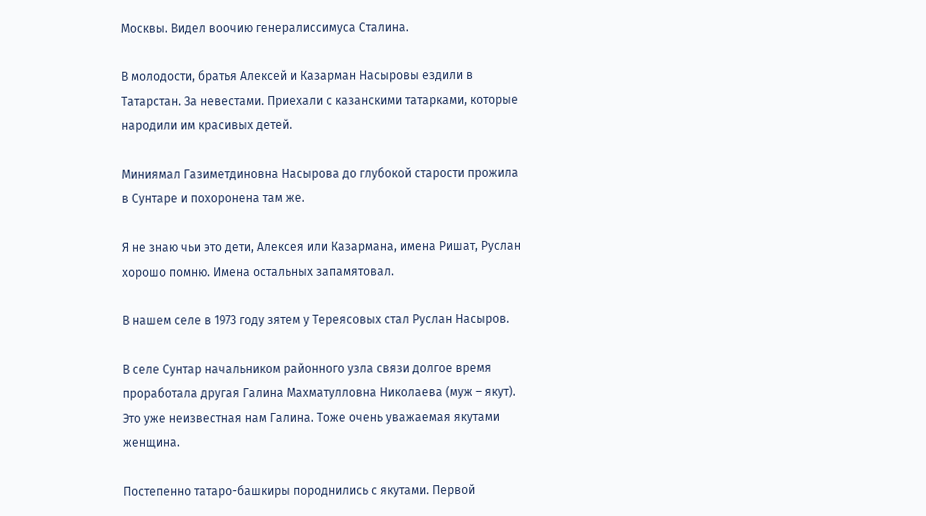Москвы. Видел воочию генералиссимуса Сталина.

В молодости, братья Алексей и Казарман Насыровы ездили в Татарстан. За невестами. Приехали с казанскими татарками, которые народили им красивых детей.

Миниямал Газиметдиновна Насырова до глубокой старости прожила в Сунтаре и похоронена там же.

Я не знаю чьи это дети, Алексея или Казармана, имена Ришат, Руслан хорошо помню. Имена остальных запамятовал.

В нашем селе в 1973 году зятем у Тереясовых стал Руслан Насыров.

В селе Сунтар начальником районного узла связи долгое время проработала другая Галина Махматулловна Николаева (муж – якут). Это уже неизвестная нам Галина. Тоже очень уважаемая якутами женщина.

Постепенно татаро-башкиры породнились с якутами. Первой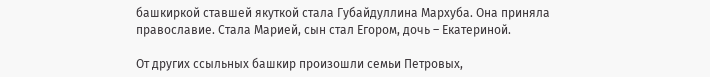башкиркой ставшей якуткой стала Губайдуллина Мархуба. Она приняла православие. Стала Марией, сын стал Егором, дочь – Екатериной.

От других ссыльных башкир произошли семьи Петровых,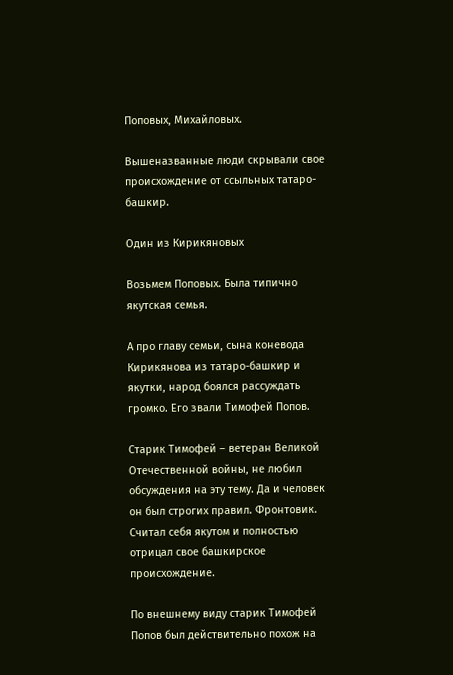Поповых, Михайловых.

Вышеназванные люди скрывали свое происхождение от ссыльных татаро-башкир.

Один из Кирикяновых

Возьмем Поповых. Была типично якутская семья.

А про главу семьи, сына коневода Кирикянова из татаро-башкир и якутки, народ боялся рассуждать громко. Его звали Тимофей Попов.

Старик Тимофей – ветеран Великой Отечественной войны, не любил обсуждения на эту тему. Да и человек он был строгих правил. Фронтовик. Считал себя якутом и полностью отрицал свое башкирское происхождение.

По внешнему виду старик Тимофей Попов был действительно похож на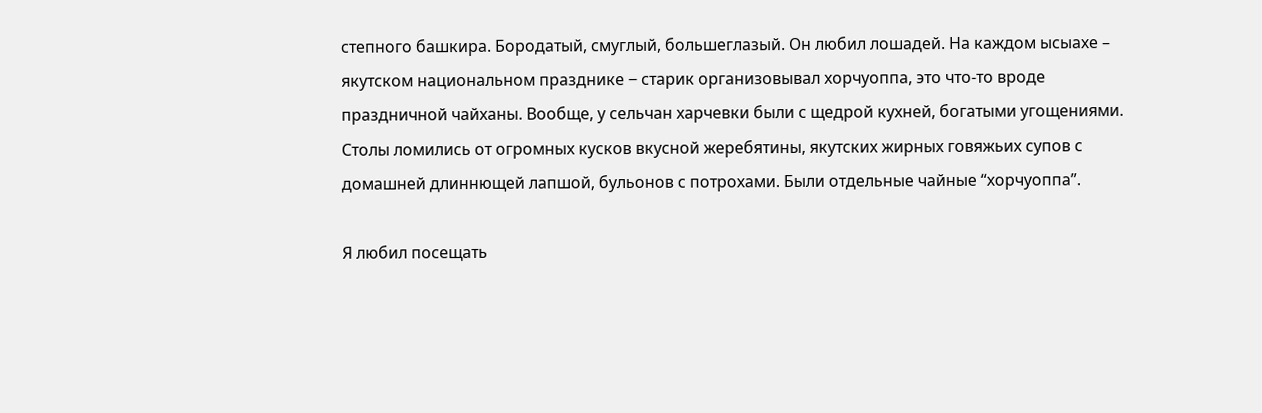степного башкира. Бородатый, смуглый, большеглазый. Он любил лошадей. На каждом ысыахе – якутском национальном празднике ‒ старик организовывал хорчуоппа, это что-то вроде праздничной чайханы. Вообще, у сельчан харчевки были с щедрой кухней, богатыми угощениями. Столы ломились от огромных кусков вкусной жеребятины, якутских жирных говяжьих супов с домашней длиннющей лапшой, бульонов с потрохами. Были отдельные чайные “хорчуоппа”.

Я любил посещать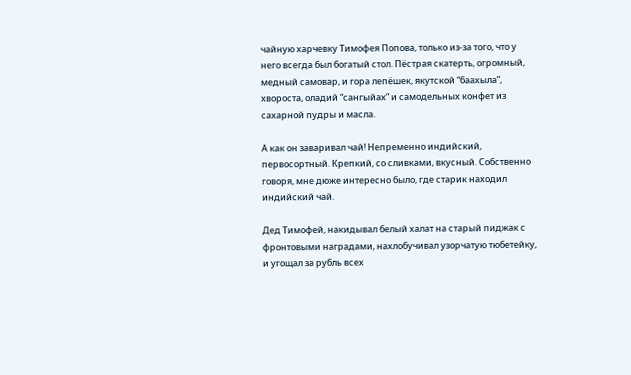чайную харчевку Тимофея Попова, только из-за того, что у него всегда был богатый стол. Пёстрая скатерть, огромный, медный самовар, и гора лепёшек, якутской “баахыла”, хвороста, оладий “сангыйах” и самодельных конфет из сахарной пудры и масла.

А как он заваривал чай! Непременно индийский, первосортный. Крепкий, со сливками, вкусный. Собственно говоря, мне дюже интересно было, где старик находил индийский чай.

Дед Тимофей, накидывал белый халат на старый пиджак с фронтовыми наградами, нахлобучивал узорчатую тюбетейку, и угощал за рубль всех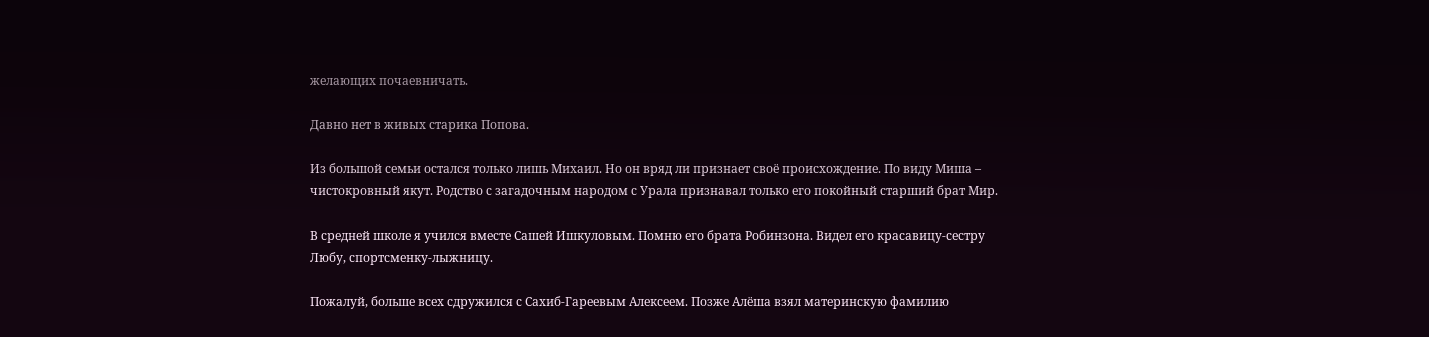желающих почаевничать.

Давно нет в живых старика Попова.

Из большой семьи остался только лишь Михаил. Но он вряд ли признает своё происхождение. По виду Миша – чистокровный якут. Родство с загадочным народом с Урала признавал только его покойный старший брат Мир.

В средней школе я учился вместе Сашей Ишкуловым. Помню его брата Робинзона. Видел его красавицу-сестру Любу, спортсменку-лыжницу.

Пожалуй, больше всех сдружился с Сахиб-Гареевым Алексеем. Позже Алёша взял материнскую фамилию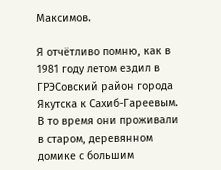Максимов.

Я отчётливо помню, как в 1981 году летом ездил в ГРЭСовский район города Якутска к Сахиб-Гареевым. В то время они проживали в старом, деревянном домике с большим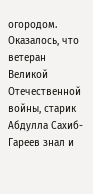огородом. Оказалось, что ветеран Великой Отечественной войны, старик Абдулла Сахиб-Гареев знал и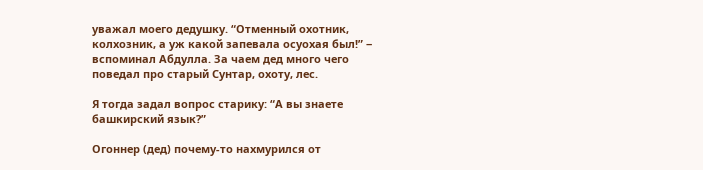уважал моего дедушку. “Отменный охотник, колхозник, а уж какой запевала осуохая был!” ‒ вспоминал Абдулла. За чаем дед много чего поведал про старый Сунтар, охоту, лес.

Я тогда задал вопрос старику: “А вы знаете башкирский язык?”

Огоннер (дед) почему-то нахмурился от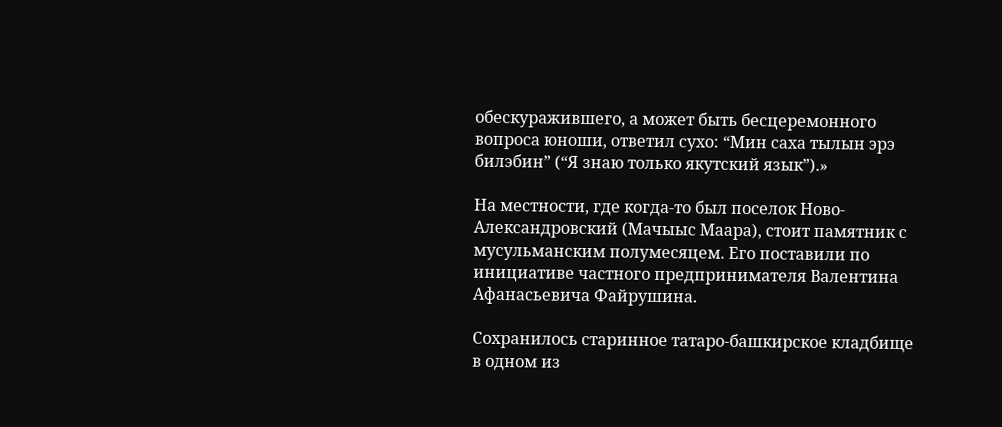обескуражившего, а может быть бесцеремонного вопроса юноши, ответил сухо: “Мин саха тылын эрэ билэбин” (“Я знаю только якутский язык”).»

На местности, где когда-то был поселок Ново-Александровский (Мачыыс Маара), стоит памятник с мусульманским полумесяцем. Его поставили по инициативе частного предпринимателя Валентина Афанасьевича Файрушина.

Сохранилось старинное татаро-башкирское кладбище в одном из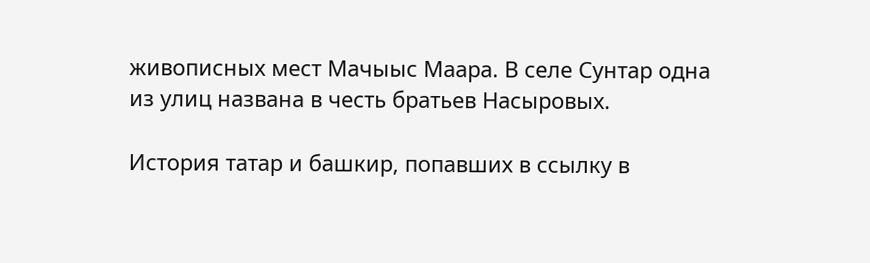живописных мест Мачыыс Маара. В селе Сунтар одна из улиц названа в честь братьев Насыровых.

История татар и башкир, попавших в ссылку в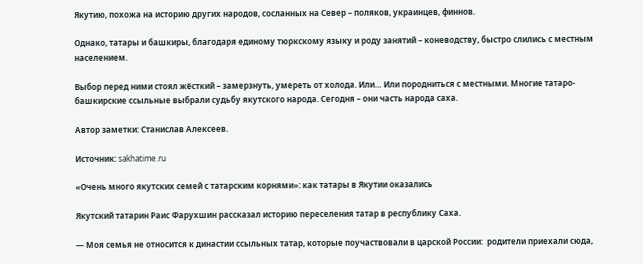Якутию, похожа на историю других народов, сосланных на Север – поляков, украинцев, финнов.

Однако, татары и башкиры, благодаря единому тюркскому языку и роду занятий – коневодству, быстро слились с местным населением.

Выбор перед ними стоял жёсткий – замерзнуть, умереть от холода. Или… Или породниться с местными. Многие татаро-башкирские ссыльные выбрали судьбу якутского народа. Сегодня – они часть народа саха.

Автор заметки: Станислав Алексеев.

Источник: sakhatime.ru

«Очень много якутских семей с татарским корнями»: как татары в Якутии оказались

Якутский татарин Раис Фарухшин рассказал историю переселения татар в республику Саха.

— Моя семья не относится к династии ссыльных татар, которые поучаствовали в царской России:  родители приехали сюда,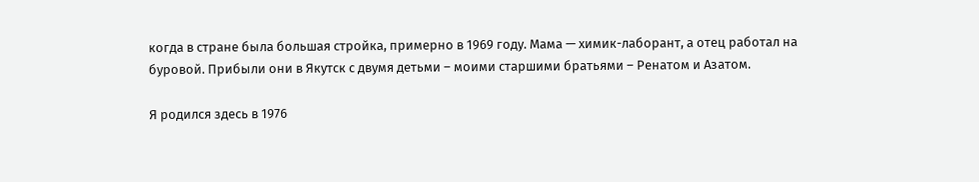когда в стране была большая стройка, примерно в 1969 году. Мама — химик-лаборант, а отец работал на буровой. Прибыли они в Якутск с двумя детьми – моими старшими братьями – Ренатом и Азатом.

Я родился здесь в 1976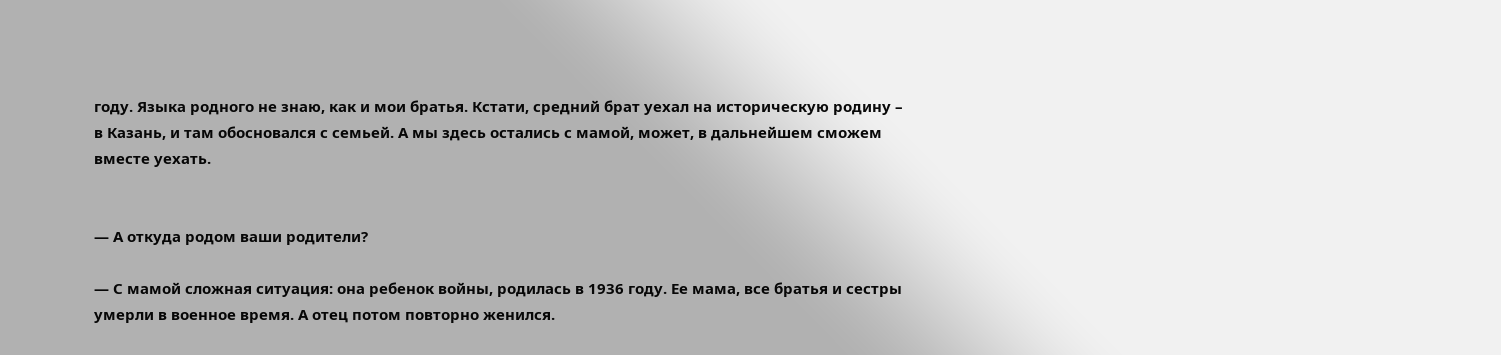году. Языка родного не знаю, как и мои братья. Кстати, средний брат уехал на историческую родину – в Казань, и там обосновался с семьей. А мы здесь остались с мамой, может, в дальнейшем сможем вместе уехать.


— А откуда родом ваши родители?

— С мамой сложная ситуация: она ребенок войны, родилась в 1936 году. Ее мама, все братья и сестры умерли в военное время. А отец потом повторно женился.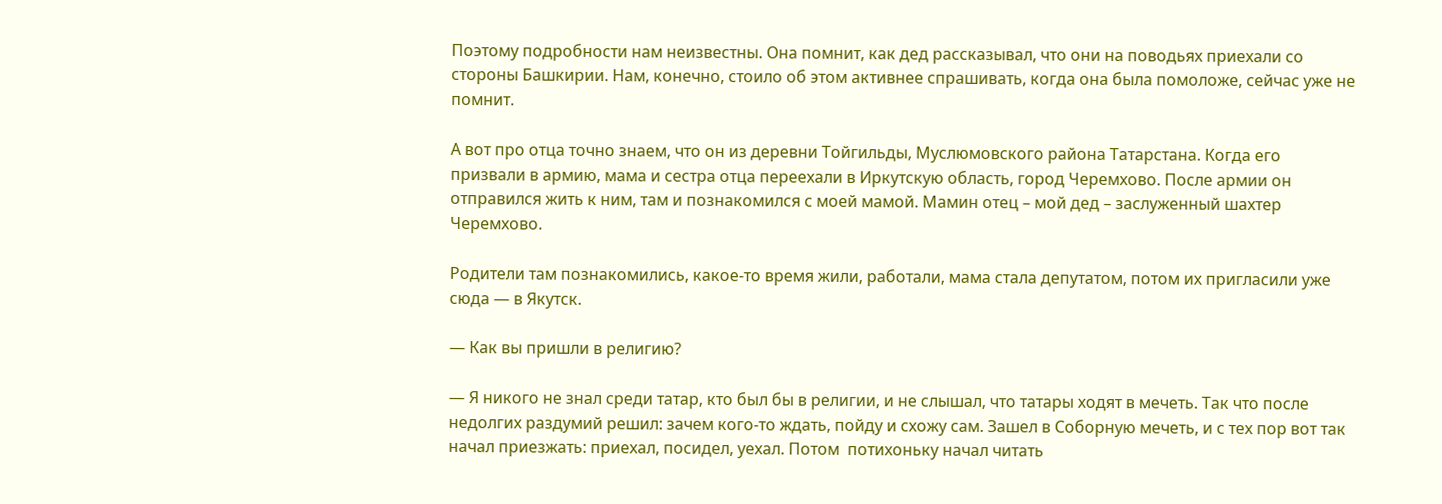Поэтому подробности нам неизвестны. Она помнит, как дед рассказывал, что они на поводьях приехали со стороны Башкирии. Нам, конечно, стоило об этом активнее спрашивать, когда она была помоложе, сейчас уже не помнит.

А вот про отца точно знаем, что он из деревни Тойгильды, Муслюмовского района Татарстана. Когда его призвали в армию, мама и сестра отца переехали в Иркутскую область, город Черемхово. После армии он отправился жить к ним, там и познакомился с моей мамой. Мамин отец – мой дед – заслуженный шахтер Черемхово.

Родители там познакомились, какое-то время жили, работали, мама стала депутатом, потом их пригласили уже сюда — в Якутск.

— Как вы пришли в религию?

— Я никого не знал среди татар, кто был бы в религии, и не слышал, что татары ходят в мечеть. Так что после недолгих раздумий решил: зачем кого-то ждать, пойду и схожу сам. Зашел в Соборную мечеть, и с тех пор вот так начал приезжать: приехал, посидел, уехал. Потом  потихоньку начал читать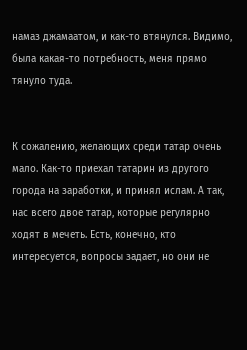намаз джамаатом, и как-то втянулся. Видимо, была какая-то потребность, меня прямо тянуло туда.


К сожалению, желающих среди татар очень мало. Как-то приехал татарин из другого города на заработки, и принял ислам. А так, нас всего двое татар, которые регулярно ходят в мечеть. Есть, конечно, кто интересуется, вопросы задает, но они не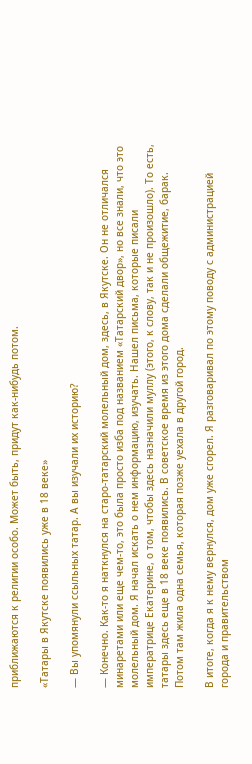приближаются к религии особо. Может быть, придут как-нибудь потом.

«Татары в Якутске появились уже в 18 веке»

— Вы упомянули ссыльных татар. А вы изучали их историю?

— Конечно. Как-то я наткнулся на старо-татарский молельный дом, здесь, в Якутске. Он не отличался минаретами или еще чем-то, это была просто изба под названием «Татарский двор», но все знали, что это молельный дом. Я начал искать о нем информацию, изучать. Нашел письма, которые писали императрице Екатерине, о том, чтобы здесь назначили муллу (этого, к слову, так и не произошло). То есть, татары здесь еще в 18 веке появились. В советское время из этого дома сделали общежитие, барак. Потом там жила одна семья, которая позже уехала в другой город.

В итоге, когда я к нему вернулся, дом уже сгорел. Я разговаривал по этому поводу с администрацией города и правительством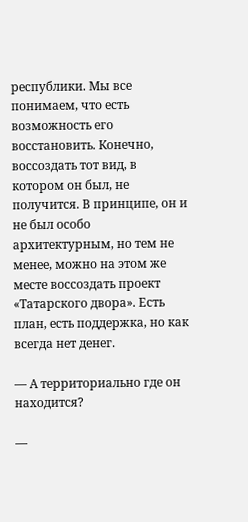республики. Мы все понимаем, что есть возможность его восстановить. Конечно, воссоздать тот вид, в котором он был, не получится. В принципе, он и не был особо архитектурным, но тем не менее, можно на этом же месте воссоздать проект «Татарского двора». Есть план, есть поддержка, но как всегда нет денег.

— А территориально где он находится?

—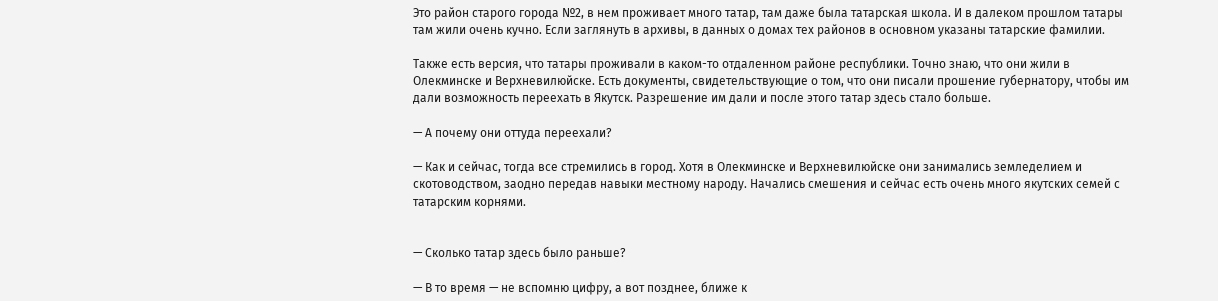Это район старого города №2, в нем проживает много татар, там даже была татарская школа. И в далеком прошлом татары там жили очень кучно. Если заглянуть в архивы, в данных о домах тех районов в основном указаны татарские фамилии.

Также есть версия, что татары проживали в каком-то отдаленном районе республики. Точно знаю, что они жили в Олекминске и Верхневилюйске. Есть документы, свидетельствующие о том, что они писали прошение губернатору, чтобы им дали возможность переехать в Якутск. Разрешение им дали и после этого татар здесь стало больше.

— А почему они оттуда переехали?

— Как и сейчас, тогда все стремились в город. Хотя в Олекминске и Верхневилюйске они занимались земледелием и скотоводством, заодно передав навыки местному народу. Начались смешения и сейчас есть очень много якутских семей с татарским корнями.


— Сколько татар здесь было раньше?

— В то время — не вспомню цифру, а вот позднее, ближе к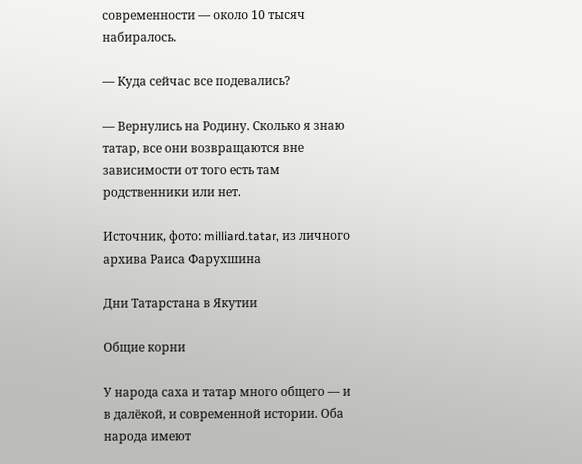современности — около 10 тысяч набиралось.

— Куда сейчас все подевались?

— Вернулись на Родину. Сколько я знаю татар, все они возвращаются вне зависимости от того есть там родственники или нет.

Источник, фото: milliard.tatar, из личного архива Раиса Фарухшина

Дни Татарстана в Якутии

Общие корни

У народа саха и татар много общего — и в далёкой, и современной истории. Оба народа имеют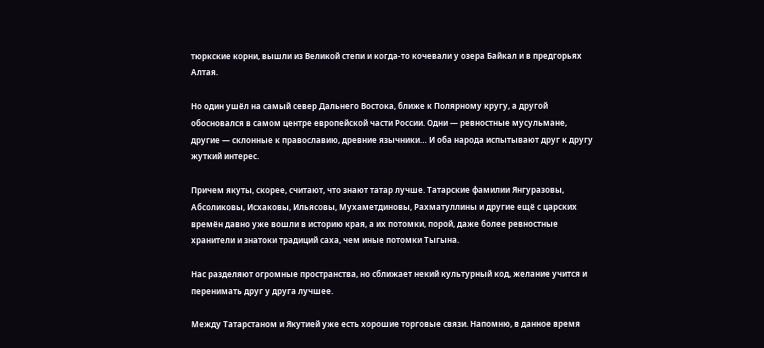тюркские корни, вышли из Великой степи и когда-то кочевали у озера Байкал и в предгорьях Алтая.

Но один ушёл на самый север Дальнего Востока, ближе к Полярному кругу, а другой обосновался в самом центре европейской части России. Одни — ревностные мусульмане, другие — склонные к православию, древние язычники… И оба народа испытывают друг к другу жуткий интерес.

Причем якуты, скорее, считают, что знают татар лучше. Татарские фамилии Янгуразовы, Абсоликовы, Исхаковы, Ильясовы, Мухаметдиновы, Рахматуллины и другие ещё с царских времён давно уже вошли в историю края, а их потомки, порой, даже более ревностные хранители и знатоки традиций саха, чем иные потомки Тыгына.

Нас разделяют огромные пространства, но сближает некий культурный код, желание учится и перенимать друг у друга лучшее.

Между Татарстаном и Якутией уже есть хорошие торговые связи. Напомню, в данное время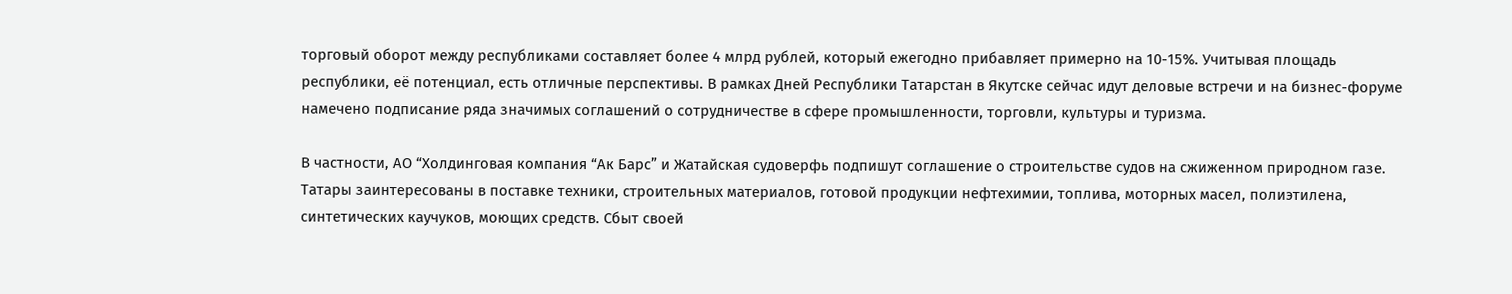торговый оборот между республиками составляет более 4 млрд рублей, который ежегодно прибавляет примерно на 10-15%. Учитывая площадь республики, её потенциал, есть отличные перспективы. В рамках Дней Республики Татарстан в Якутске сейчас идут деловые встречи и на бизнес-форуме намечено подписание ряда значимых соглашений о сотрудничестве в сфере промышленности, торговли, культуры и туризма.

В частности, АО “Холдинговая компания “Ак Барс” и Жатайская судоверфь подпишут соглашение о строительстве судов на сжиженном природном газе. Татары заинтересованы в поставке техники, строительных материалов, готовой продукции нефтехимии, топлива, моторных масел, полиэтилена, синтетических каучуков, моющих средств. Сбыт своей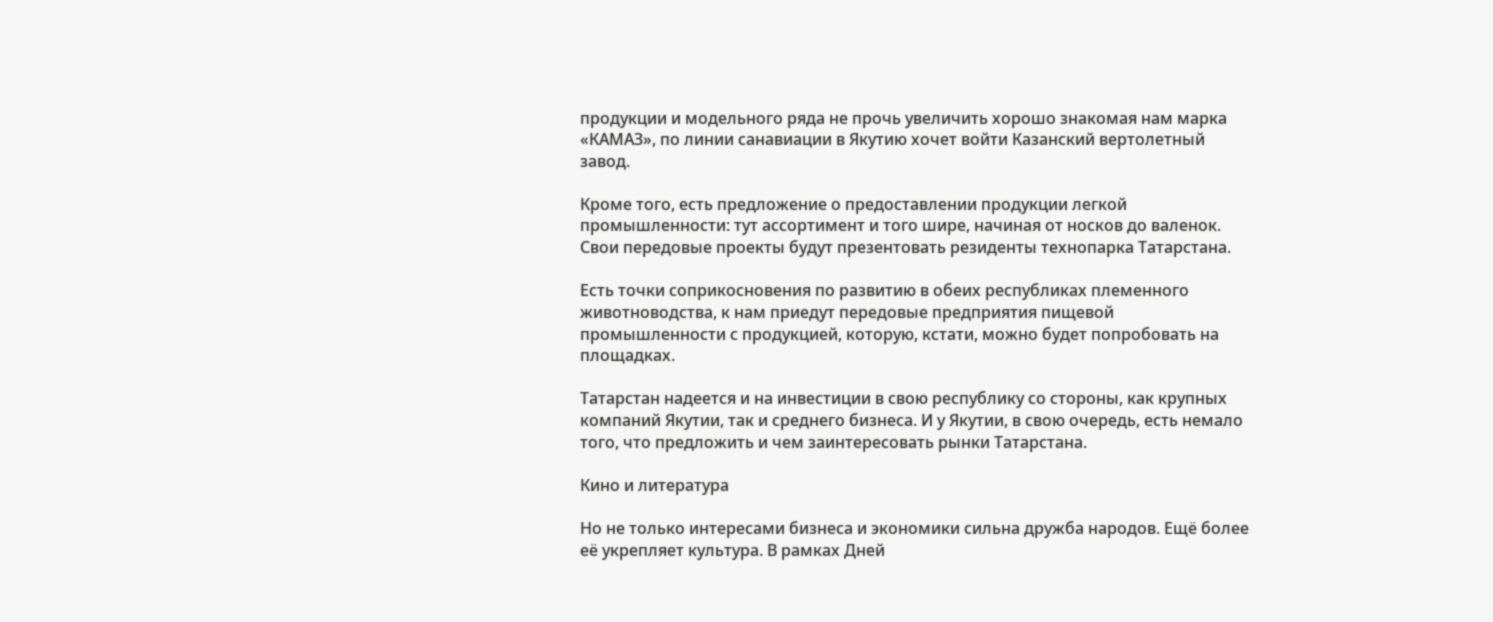продукции и модельного ряда не прочь увеличить хорошо знакомая нам марка «КАМАЗ», по линии санавиации в Якутию хочет войти Казанский вертолетный завод.

Кроме того, есть предложение о предоставлении продукции легкой промышленности: тут ассортимент и того шире, начиная от носков до валенок.  Свои передовые проекты будут презентовать резиденты технопарка Татарстана.

Есть точки соприкосновения по развитию в обеих республиках племенного животноводства, к нам приедут передовые предприятия пищевой промышленности с продукцией, которую, кстати, можно будет попробовать на площадках.

Татарстан надеется и на инвестиции в свою республику со стороны, как крупных компаний Якутии, так и среднего бизнеса. И у Якутии, в свою очередь, есть немало того, что предложить и чем заинтересовать рынки Татарстана.

Кино и литература

Но не только интересами бизнеса и экономики сильна дружба народов. Ещё более её укрепляет культура. В рамках Дней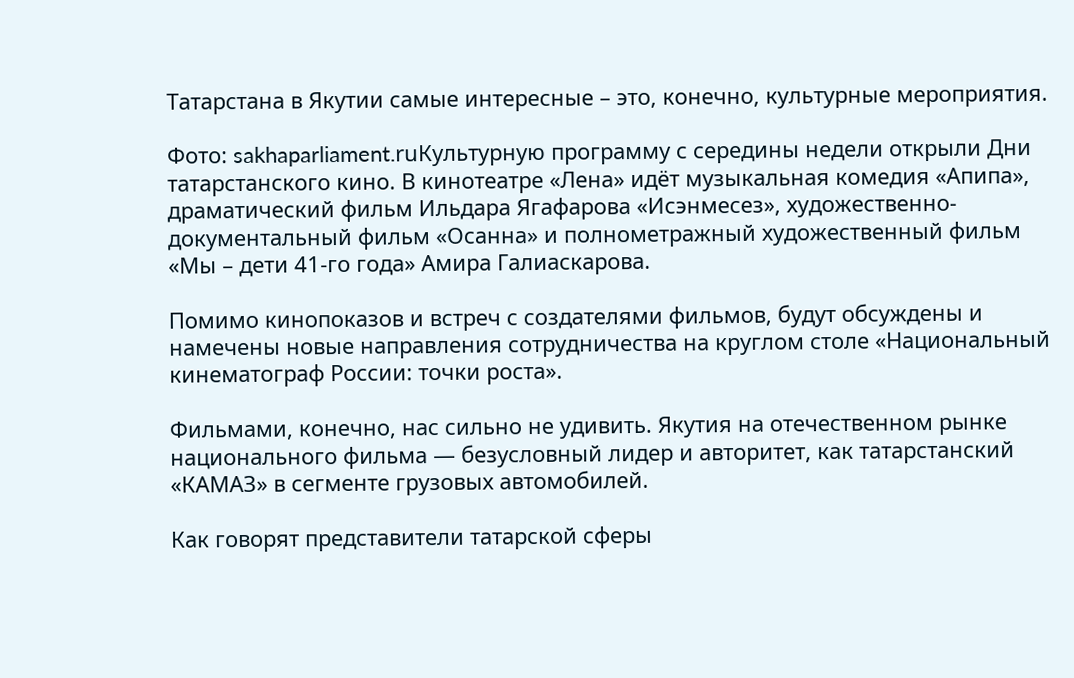Татарстана в Якутии самые интересные – это, конечно, культурные мероприятия.

Фото: sakhaparliament.ruКультурную программу с середины недели открыли Дни татарстанского кино. В кинотеатре «Лена» идёт музыкальная комедия «Апипа»,  драматический фильм Ильдара Ягафарова «Исэнмесез», художественно-документальный фильм «Осанна» и полнометражный художественный фильм «Мы – дети 41-го года» Амира Галиаскарова.

Помимо кинопоказов и встреч с создателями фильмов, будут обсуждены и намечены новые направления сотрудничества на круглом столе «Национальный кинематограф России: точки роста».

Фильмами, конечно, нас сильно не удивить. Якутия на отечественном рынке национального фильма — безусловный лидер и авторитет, как татарстанский «КАМАЗ» в сегменте грузовых автомобилей.

Как говорят представители татарской сферы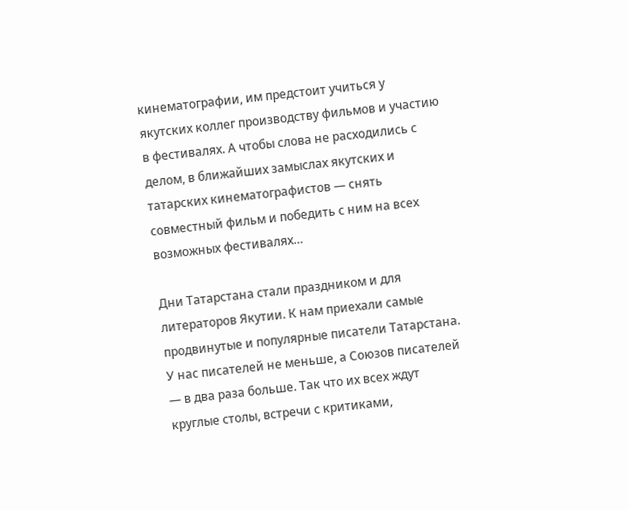кинематографии, им предстоит учиться у якутских коллег производству фильмов и участию в фестивалях. А чтобы слова не расходились с делом, в ближайших замыслах якутских и татарских кинематографистов — снять совместный фильм и победить с ним на всех возможных фестивалях…

Дни Татарстана стали праздником и для литераторов Якутии. К нам приехали самые продвинутые и популярные писатели Татарстана. У нас писателей не меньше, а Союзов писателей — в два раза больше. Так что их всех ждут круглые столы, встречи с критиками,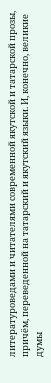литературоведами и читателями современной якутской и татарской прозы, причём, переведенной на татарский и якутский языки. И, конечно, великие думы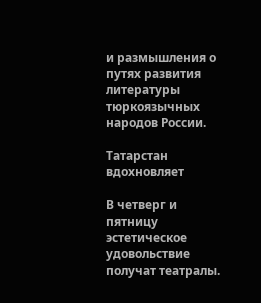и размышления о путях развития литературы тюркоязычных народов России.

Татарстан вдохновляет

В четверг и пятницу эстетическое удовольствие получат театралы.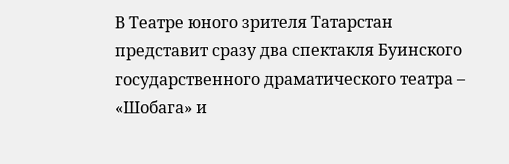В Театре юного зрителя Татарстан представит сразу два спектакля Буинского государственного драматического театра – «Шобага» и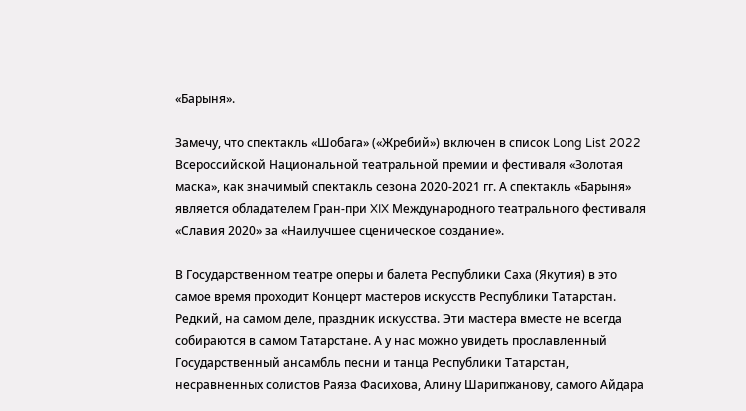«Барыня».

Замечу, что спектакль «Шобага» («Жребий») включен в список Long List 2022 Всероссийской Национальной театральной премии и фестиваля «Золотая маска», как значимый спектакль сезона 2020-2021 гг. А спектакль «Барыня» является обладателем Гран-при XIX Международного театрального фестиваля «Славия 2020» за «Наилучшее сценическое создание».

В Государственном театре оперы и балета Республики Саха (Якутия) в это самое время проходит Концерт мастеров искусств Республики Татарстан. Редкий, на самом деле, праздник искусства. Эти мастера вместе не всегда собираются в самом Татарстане. А у нас можно увидеть прославленный Государственный ансамбль песни и танца Республики Татарстан, несравненных солистов Раяза Фасихова, Алину Шарипжанову, самого Айдара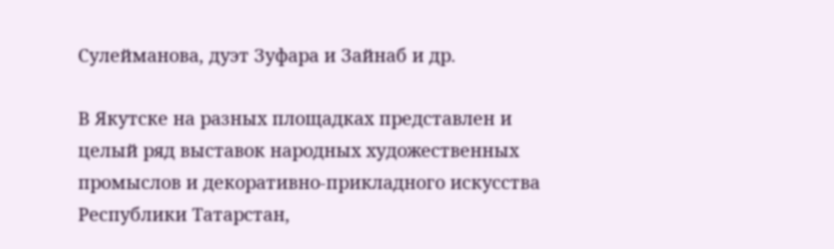Сулейманова, дуэт Зуфара и Зайнаб и др.

В Якутске на разных площадках представлен и целый ряд выставок народных художественных промыслов и декоративно-прикладного искусства Республики Татарстан,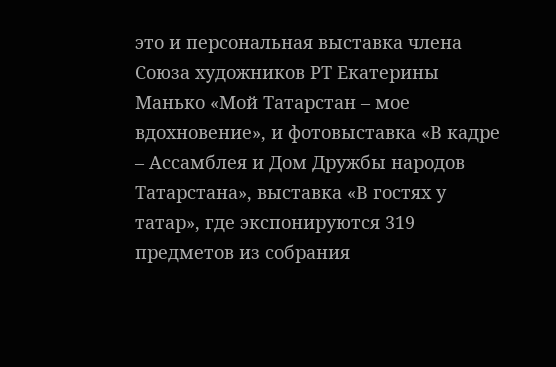это и персональная выставка члена Союза художников РТ Екатерины Манько «Мой Татарстан – мое вдохновение», и фотовыставка «В кадре – Ассамблея и Дом Дружбы народов Татарстана», выставка «В гостях у татар», где экспонируются 319 предметов из собрания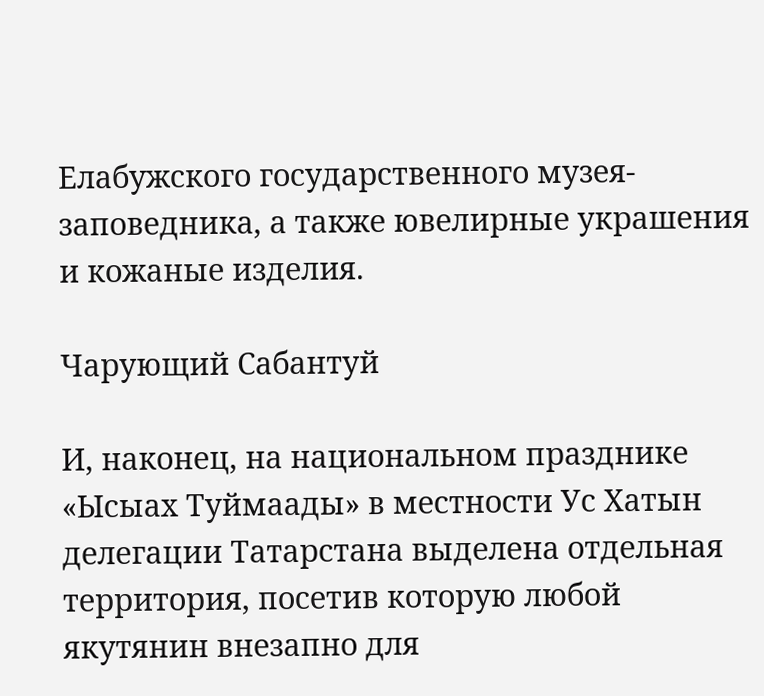Елабужского государственного музея-заповедника, а также ювелирные украшения и кожаные изделия.

Чарующий Сабантуй

И, наконец, на национальном празднике «Ысыах Туймаады» в местности Ус Хатын делегации Татарстана выделена отдельная территория, посетив которую любой якутянин внезапно для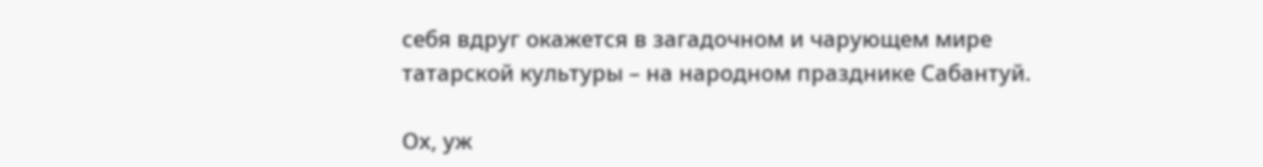себя вдруг окажется в загадочном и чарующем мире татарской культуры – на народном празднике Сабантуй.

Ох, уж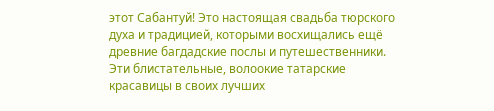этот Сабантуй! Это настоящая свадьба тюрского духа и традицией, которыми восхищались ещё древние багдадские послы и путешественники. Эти блистательные, волоокие татарские красавицы в своих лучших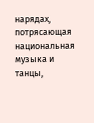нарядах, потрясающая национальная музыка и танцы,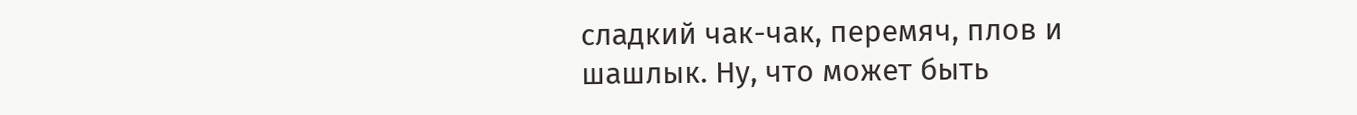сладкий чак-чак, перемяч, плов и шашлык. Ну, что может быть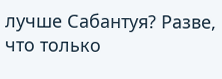лучше Сабантуя? Разве, что только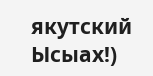якутский Ысыах!)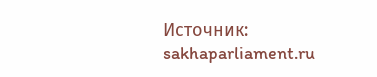Источник: sakhaparliament.ru